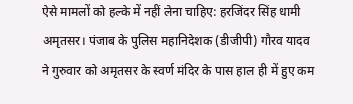ऐसे मामलों को हल्के में नहीं लेना चाहिए: हरजिंदर सिंह धामी
अमृतसर। पंजाब के पुलिस महानिदेशक (डीजीपी) गौरव यादव ने गुरुवार को अमृतसर के स्वर्ण मंदिर के पास हाल ही में हुए कम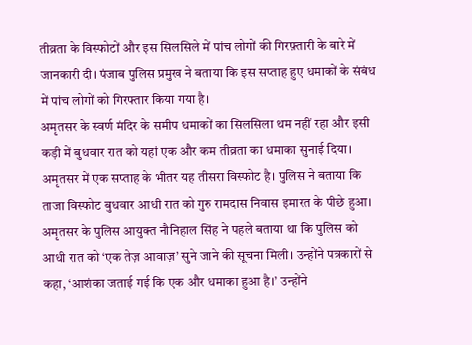तीव्रता के विस्फोटों और इस सिलसिले में पांच लोगों की गिरफ़्तारी के बारे में जानकारी दी। पंजाब पुलिस प्रमुख ने बताया कि इस सप्ताह हुए धमाकों के संबंध में पांच लोगों को गिरफ्तार किया गया है।
अमृतसर के स्वर्ण मंदिर के समीप धमाकों का सिलसिला थम नहीं रहा और इसी कड़ी में बुधवार रात को यहां एक और कम तीव्रता का धमाका सुनाई दिया। अमृतसर में एक सप्ताह के भीतर यह तीसरा विस्फोट है। पुलिस ने बताया कि ताजा विस्फोट बुधवार आधी रात को गुरु रामदास निवास इमारत के पीछे हुआ।
अमृतसर के पुलिस आयुक्त नौनिहाल सिंह ने पहले बताया था कि पुलिस को आधी रात को ‘एक तेज़ आवाज़’ सुने जाने की सूचना मिली। उन्होंने पत्रकारों से कहा, ‘आशंका जताई गई कि एक और धमाका हुआ है।’ उन्होंने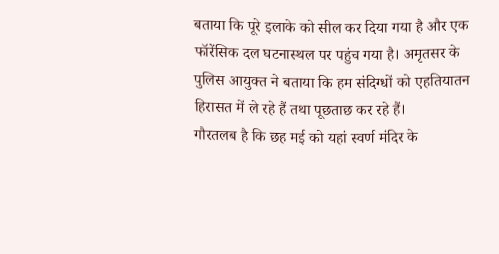बताया कि पूरे इलाके को सील कर दिया गया है और एक फॉरेंसिक दल घटनास्थल पर पहुंच गया है। अमृतसर के पुलिस आयुक्त ने बताया कि हम संदिग्धों को एहतियातन हिरासत में ले रहे हैं तथा पूछताछ कर रहे हैं।
गौरतलब है कि छह मई को यहां स्वर्ण मंदिर के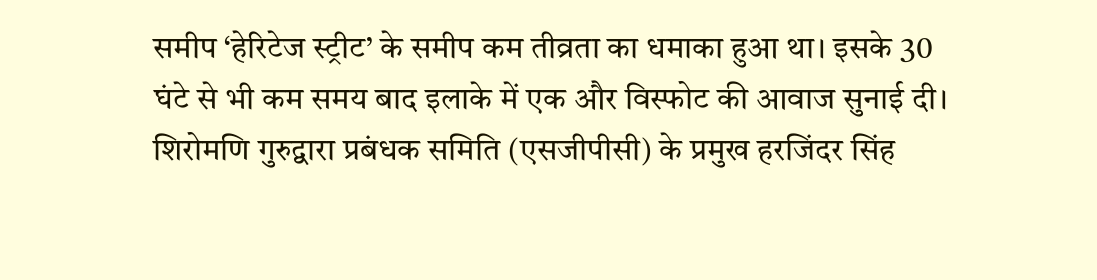समीप ‘हेरिटेज स्ट्रीट’ के समीप कम तीव्रता का धमाका हुआ था। इसके 30 घंटे से भी कम समय बाद इलाके में एक और विस्फोट की आवाज सुनाई दी। शिरोमणि गुरुद्वारा प्रबंधक समिति (एसजीपीसी) के प्रमुख हरजिंदर सिंह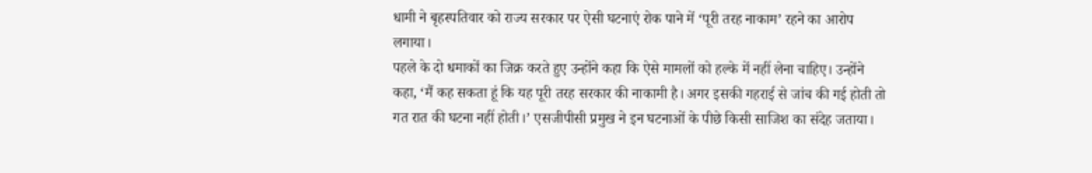धामी ने बृहस्पतिवार को राज्य सरकार पर ऐसी घटनाएं रोक पाने में ‘पूरी तरह नाकाम’ रहने का आरोप लगाया।
पहले के दो धमाकों का जिक्र करते हुए उन्होंने कहा कि ऐसे मामलों को हल्के में नहीं लेना चाहिए। उन्होंने कहा, ‘मैं कह सकता हूं कि यह पूरी तरह सरकार की नाकामी है। अगर इसकी गहराई से जांच की गई होती तो गत रात की घटना नहीं होती।’ एसजीपीसी प्रमुख ने इन घटनाओं के पीछे किसी साजिश का संदेह जताया।